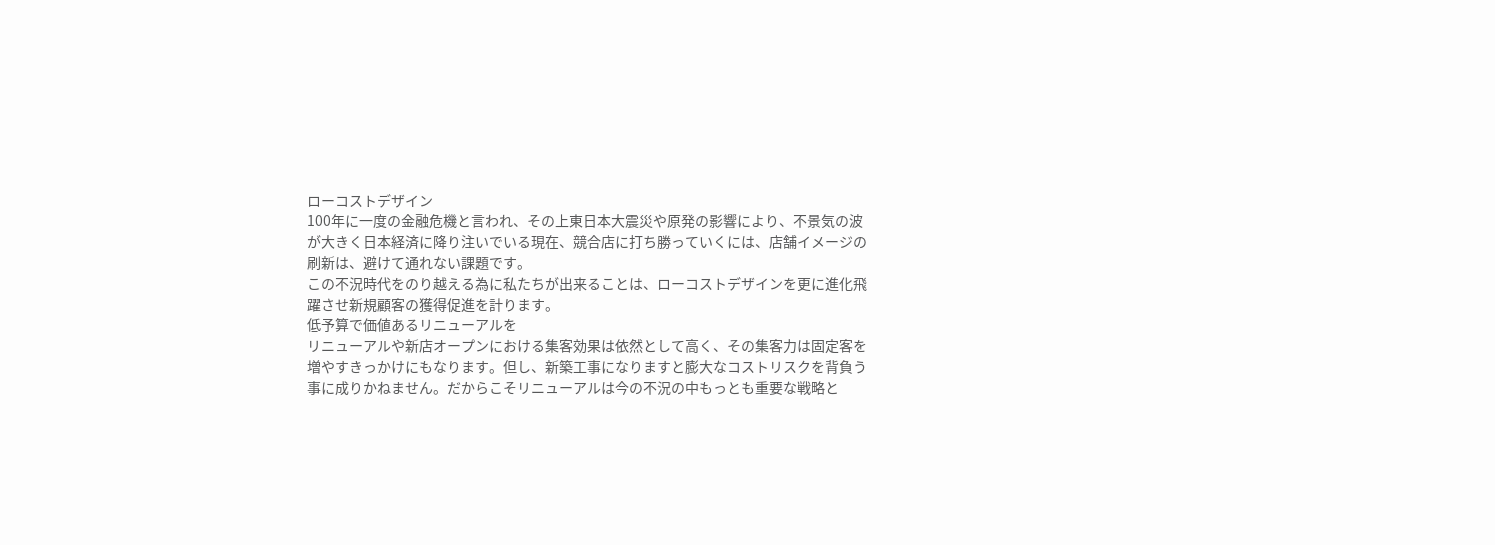ローコストデザイン
100年に一度の金融危機と言われ、その上東日本大震災や原発の影響により、不景気の波
が大きく日本経済に降り注いでいる現在、競合店に打ち勝っていくには、店舗イメージの
刷新は、避けて通れない課題です。
この不況時代をのり越える為に私たちが出来ることは、ローコストデザインを更に進化飛
躍させ新規顧客の獲得促進を計ります。
低予算で価値あるリニューアルを
リニューアルや新店オープンにおける集客効果は依然として高く、その集客力は固定客を
増やすきっかけにもなります。但し、新築工事になりますと膨大なコストリスクを背負う
事に成りかねません。だからこそリニューアルは今の不況の中もっとも重要な戦略と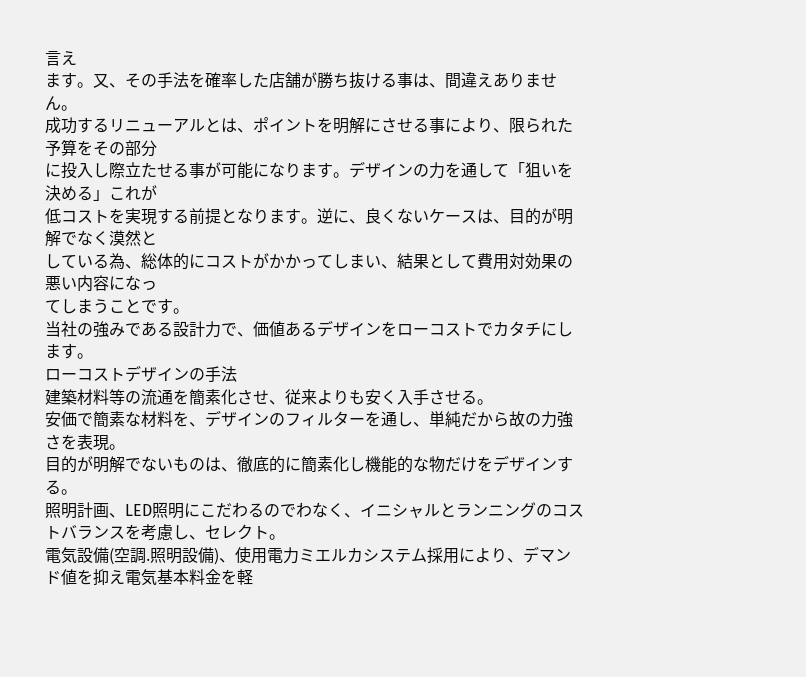言え
ます。又、その手法を確率した店舗が勝ち抜ける事は、間違えありません。
成功するリニューアルとは、ポイントを明解にさせる事により、限られた予算をその部分
に投入し際立たせる事が可能になります。デザインの力を通して「狙いを決める」これが
低コストを実現する前提となります。逆に、良くないケースは、目的が明解でなく漠然と
している為、総体的にコストがかかってしまい、結果として費用対効果の悪い内容になっ
てしまうことです。
当社の強みである設計力で、価値あるデザインをローコストでカタチにします。
ローコストデザインの手法
建築材料等の流通を簡素化させ、従来よりも安く入手させる。
安価で簡素な材料を、デザインのフィルターを通し、単純だから故の力強さを表現。
目的が明解でないものは、徹底的に簡素化し機能的な物だけをデザインする。
照明計画、LED照明にこだわるのでわなく、イニシャルとランニングのコストバランスを考慮し、セレクト。
電気設備(空調.照明設備)、使用電力ミエルカシステム採用により、デマンド値を抑え電気基本料金を軽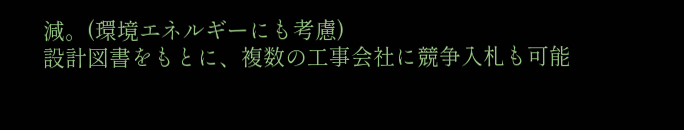減。(環境エネルギーにも考慮)
設計図書をもとに、複数の工事会社に競争入札も可能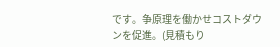です。争原理を働かせコストダウンを促進。(見積もり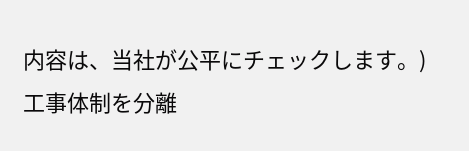内容は、当社が公平にチェックします。)
工事体制を分離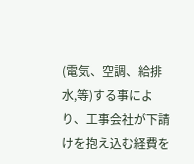(電気、空調、給排水,等)する事により、工事会社が下請けを抱え込む経費を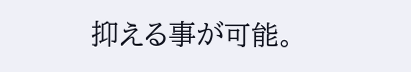抑える事が可能。